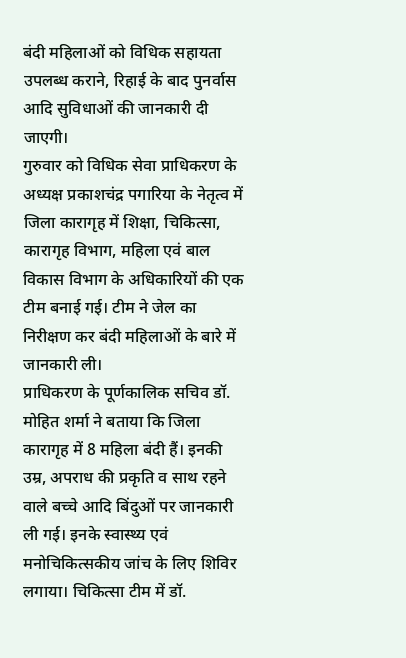बंदी महिलाओं को विधिक सहायता उपलब्ध कराने, रिहाई के बाद पुनर्वास आदि सुविधाओं की जानकारी दी जाएगी।
गुरुवार को विधिक सेवा प्राधिकरण के अध्यक्ष प्रकाशचंद्र पगारिया के नेतृत्व में जिला कारागृह में शिक्षा, चिकित्सा, कारागृह विभाग, महिला एवं बाल विकास विभाग के अधिकारियों की एक टीम बनाई गई। टीम ने जेल का निरीक्षण कर बंदी महिलाओं के बारे में जानकारी ली।
प्राधिकरण के पूर्णकालिक सचिव डॉ. मोहित शर्मा ने बताया कि जिला कारागृह में 8 महिला बंदी हैं। इनकी उम्र, अपराध की प्रकृति व साथ रहने वाले बच्चे आदि बिंदुओं पर जानकारी ली गई। इनके स्वास्थ्य एवं मनोचिकित्सकीय जांच के लिए शिविर लगाया। चिकित्सा टीम में डॉ.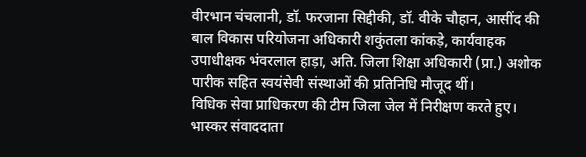वीरभान चंचलानी, डॉ. फरजाना सिद्दीकी, डॉ. वीके चौहान, आसींद की बाल विकास परियोजना अधिकारी शकुंतला कांकड़े, कार्यवाहक उपाधीक्षक भंवरलाल हाड़ा, अति. जिला शिक्षा अधिकारी (प्रा.) अशोक पारीक सहित स्वयंसेवी संस्थाओं की प्रतिनिधि मौजूद थीं।
विधिक सेवा प्राधिकरण की टीम जिला जेल में निरीक्षण करते हुए।
भास्कर संवाददाता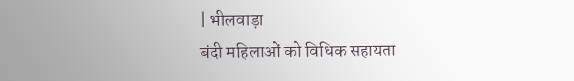| भीलवाड़ा
बंदी महिलाओं को विधिक सहायता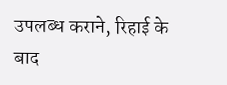उपलब्ध कराने, रिहाई के बाद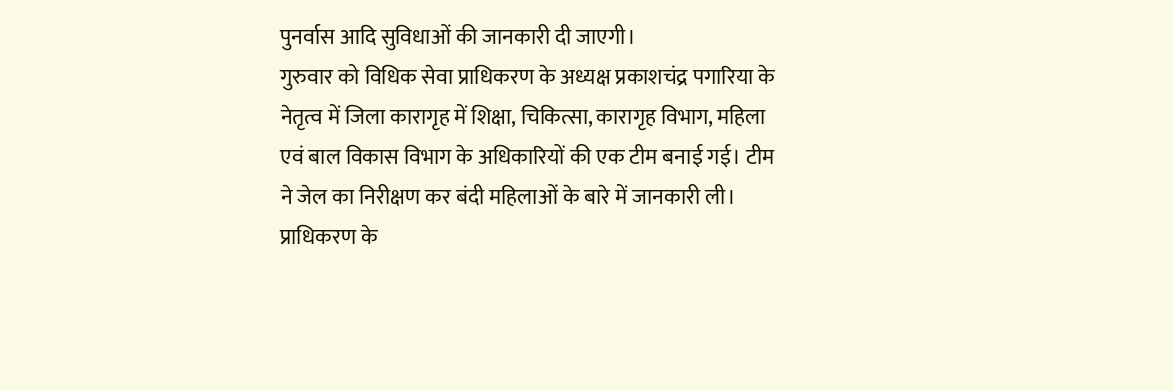पुनर्वास आदि सुविधाओं की जानकारी दी जाएगी।
गुरुवार को विधिक सेवा प्राधिकरण के अध्यक्ष प्रकाशचंद्र पगारिया के नेतृत्व में जिला कारागृह में शिक्षा, चिकित्सा, कारागृह विभाग, महिला एवं बाल विकास विभाग के अधिकारियों की एक टीम बनाई गई। टीम ने जेल का निरीक्षण कर बंदी महिलाओं के बारे में जानकारी ली।
प्राधिकरण के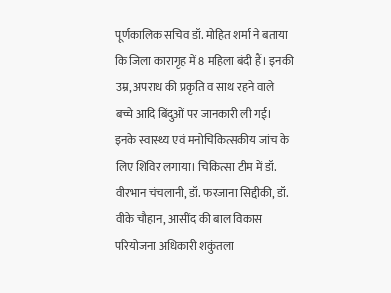पूर्णकालिक सचिव डॉ. मोहित शर्मा ने बताया कि जिला कारागृह में 8 महिला बंदी हैं। इनकी उम्र, अपराध की प्रकृति व साथ रहने वाले बच्चे आदि बिंदुओं पर जानकारी ली गई। इनके स्वास्थ्य एवं मनोचिकित्सकीय जांच के लिए शिविर लगाया। चिकित्सा टीम में डॉ. वीरभान चंचलानी, डॉ. फरजाना सिद्दीकी, डॉ. वीके चौहान, आसींद की बाल विकास परियोजना अधिकारी शकुंतला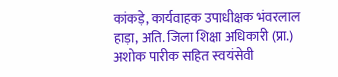कांकड़े, कार्यवाहक उपाधीक्षक भंवरलाल हाड़ा, अति. जिला शिक्षा अधिकारी (प्रा.) अशोक पारीक सहित स्वयंसेवी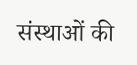संस्थाओं की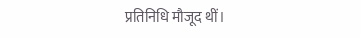प्रतिनिधि मौजूद थीं।